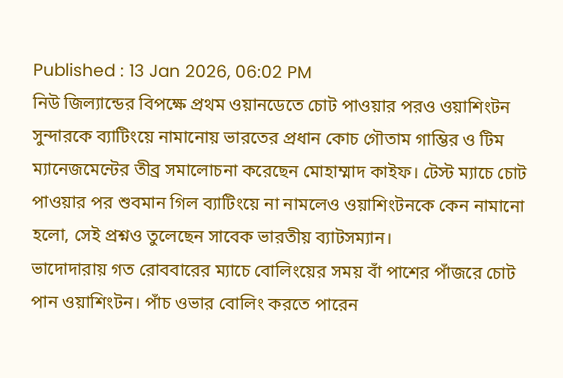Published : 13 Jan 2026, 06:02 PM
নিউ জিল্যান্ডের বিপক্ষে প্রথম ওয়ানডেতে চোট পাওয়ার পরও ওয়াশিংটন সুন্দারকে ব্যাটিংয়ে নামানোয় ভারতের প্রধান কোচ গৌতাম গাম্ভির ও টিম ম্যানেজমেন্টের তীব্র সমালোচনা করেছেন মোহাম্মাদ কাইফ। টেস্ট ম্যাচে চোট পাওয়ার পর শুবমান গিল ব্যাটিংয়ে না নামলেও ওয়াশিংটনকে কেন নামানো হলো, সেই প্রশ্নও তুলেছেন সাবেক ভারতীয় ব্যাটসম্যান।
ভাদোদারায় গত রোববারের ম্যাচে বোলিংয়ের সময় বাঁ পাশের পাঁজরে চোট পান ওয়াশিংটন। পাঁচ ওভার বোলিং করতে পারেন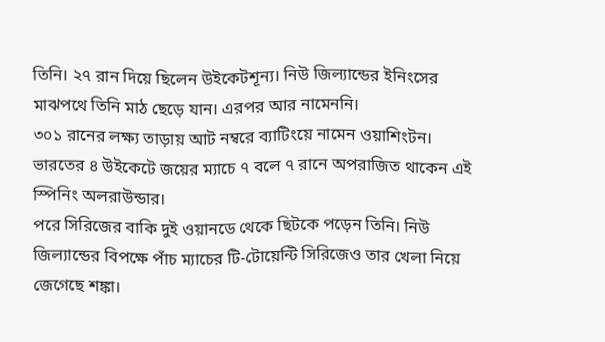তিনি। ২৭ রান দিয়ে ছিলেন উইকেটশূন্য। নিউ জিল্যান্ডের ইনিংসের মাঝপথে তিনি মাঠ ছেড়ে যান। এরপর আর নামেননি।
৩০১ রানের লক্ষ্য তাড়ায় আট নম্বরে ব্যাটিংয়ে নামেন ওয়াশিংটন। ভারতের ৪ উইকেটে জয়ের ম্যাচে ৭ বলে ৭ রানে অপরাজিত থাকেন এই স্পিনিং অলরাউন্ডার।
পরে সিরিজের বাকি দুই ওয়ানডে থেকে ছিটকে পড়েন তিনি। নিউ জিল্যান্ডের বিপক্ষে পাঁচ ম্যাচের টি-টোয়েন্টি সিরিজেও তার খেলা নিয়ে জেগেছে শঙ্কা।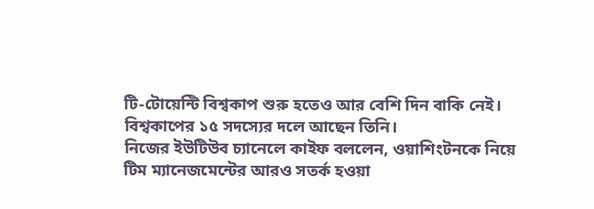টি-টোয়েন্টি বিশ্বকাপ শুরু হতেও আর বেশি দিন বাকি নেই। বিশ্বকাপের ১৫ সদস্যের দলে আছেন তিনি।
নিজের ইউটিউব চ্যানেলে কাইফ বললেন, ওয়াশিংটনকে নিয়ে টিম ম্যানেজমেন্টের আরও সতর্ক হওয়া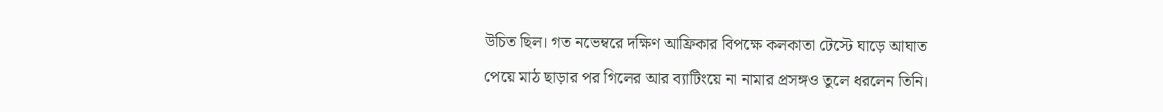উচিত ছিল। গত নভেম্বরে দক্ষিণ আফ্রিকার বিপক্ষে কলকাতা টেস্টে ঘাড়ে আঘাত পেয়ে মাঠ ছাড়ার পর গিলের আর ব্যাটিংয়ে না নামার প্রসঙ্গও তুলে ধরলেন তিনি।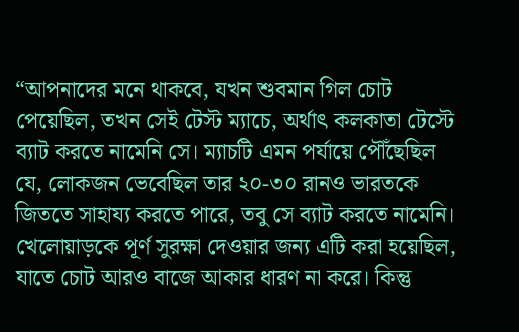“আপনাদের মনে থাকবে, যখন শুবমান গিল চোট পেয়েছিল, তখন সেই টেস্ট ম্যাচে, অর্থাৎ কলকাতা টেস্টে ব্যাট করতে নামেনি সে। ম্যাচটি এমন পর্যায়ে পৌঁছেছিল যে, লোকজন ভেবেছিল তার ২০-৩০ রানও ভারতকে জিততে সাহায্য করতে পারে, তবু সে ব্যাট করতে নামেনি। খেলোয়াড়কে পূর্ণ সুরক্ষা দেওয়ার জন্য এটি করা হয়েছিল, যাতে চোট আরও বাজে আকার ধারণ না করে। কিন্তু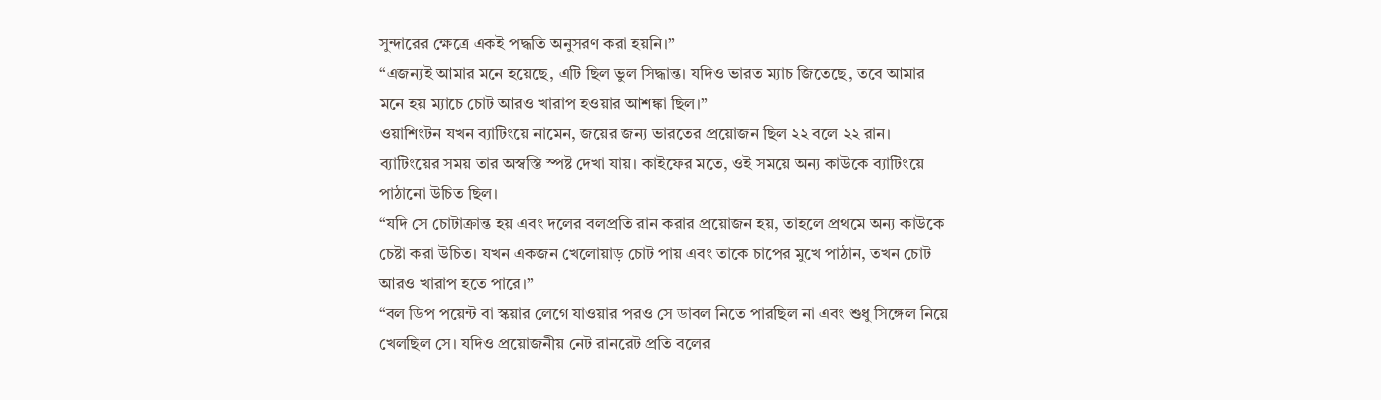সুন্দারের ক্ষেত্রে একই পদ্ধতি অনুসরণ করা হয়নি।”
“এজন্যই আমার মনে হয়েছে, এটি ছিল ভুল সিদ্ধান্ত। যদিও ভারত ম্যাচ জিতেছে, তবে আমার মনে হয় ম্যাচে চোট আরও খারাপ হওয়ার আশঙ্কা ছিল।”
ওয়াশিংটন যখন ব্যাটিংয়ে নামেন, জয়ের জন্য ভারতের প্রয়োজন ছিল ২২ বলে ২২ রান। ব্যাটিংয়ের সময় তার অস্বস্তি স্পষ্ট দেখা যায়। কাইফের মতে, ওই সময়ে অন্য কাউকে ব্যাটিংয়ে পাঠানো উচিত ছিল।
“যদি সে চোটাক্রান্ত হয় এবং দলের বলপ্রতি রান করার প্রয়োজন হয়, তাহলে প্রথমে অন্য কাউকে চেষ্টা করা উচিত। যখন একজন খেলোয়াড় চোট পায় এবং তাকে চাপের মুখে পাঠান, তখন চোট আরও খারাপ হতে পারে।”
“বল ডিপ পয়েন্ট বা স্কয়ার লেগে যাওয়ার পরও সে ডাবল নিতে পারছিল না এবং শুধু সিঙ্গেল নিয়ে খেলছিল সে। যদিও প্রয়োজনীয় নেট রানরেট প্রতি বলের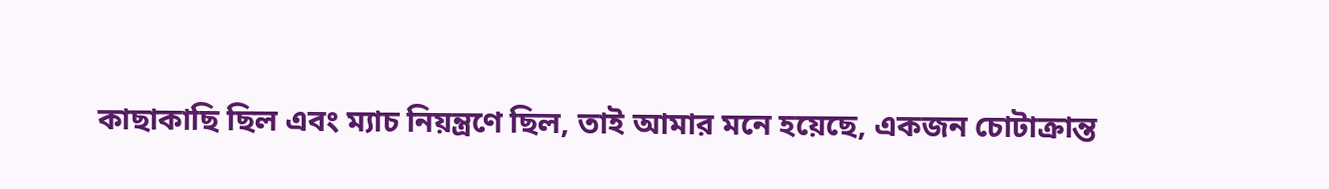কাছাকাছি ছিল এবং ম্যাচ নিয়ন্ত্রণে ছিল, তাই আমার মনে হয়েছে, একজন চোটাক্রান্ত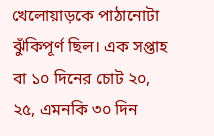খেলোয়াড়কে পাঠানোটা ঝুঁকিপূর্ণ ছিল। এক সপ্তাহ বা ১০ দিনের চোট ২০, ২৫, এমনকি ৩০ দিন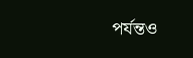পর্যন্তও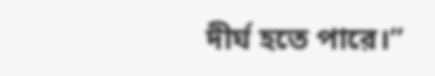দীর্ঘ হতে পারে।”